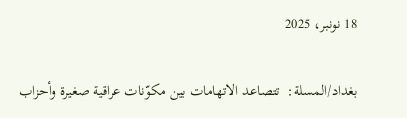18 نونبر، 2025

بغداد/المسلة:  تتصاعد الاتهامات بين مكوّنات عراقية صغيرة وأحزاب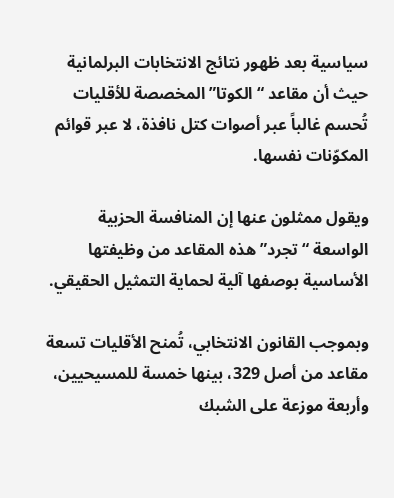سياسية بعد ظهور نتائج الانتخابات البرلمانية حيث أن مقاعد “الكوتا” المخصصة للأقليات تُحسم غالباً عبر أصوات كتل نافذة، لا عبر قوائم المكوّنات نفسها.

ويقول ممثلون عنها إن المنافسة الحزبية الواسعة “تجرد” هذه المقاعد من وظيفتها الأساسية بوصفها آلية لحماية التمثيل الحقيقي.

وبموجب القانون الانتخابي، تُمنح الأقليات تسعة مقاعد من أصل 329، بينها خمسة للمسيحيين، وأربعة موزعة على الشبك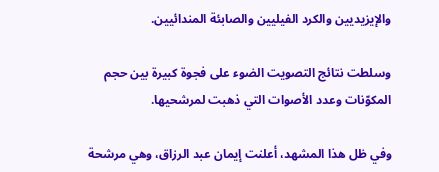والإيزيديين والكرد الفيليين والصابئة المندائيين.

وسلطت نتائج التصويت الضوء على فجوة كبيرة بين حجم المكوّنات وعدد الأصوات التي ذهبت لمرشحيها.

وفي ظل هذا المشهد، أعلنت إيمان عبد الرزاق، وهي مرشحة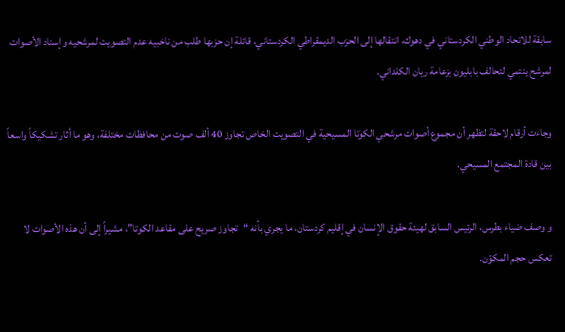سابقة للاتحاد الوطني الكردستاني في دهوك، انتقالها إلى الحزب الديمقراطي الكردستاني، قائلة إن حزبها طلب من ناخبيه عدم التصويت لمرشحيه وإسناد الأصوات لمرشح ينتمي لتحالف بابليون بزعامة ريان الكلداني.

وجاءت أرقام لاحقة لتظهر أن مجموع أصوات مرشحي الكوتا المسيحية في التصويت الخاص تجاوز 40 ألف صوت من محافظات مختلفة، وهو ما أثار تشكيكاً واسعاً بين قادة المجتمع المسيحي.

و وصف ضياء بطرس، الرئيس السابق لهيئة حقوق الإنسان في إقليم كردستان، ما يجري بأنه “تجاوز صريح على مقاعد الكوتا”، مشيراً إلى أن هذه الأصوات لا تعكس حجم المكوّن.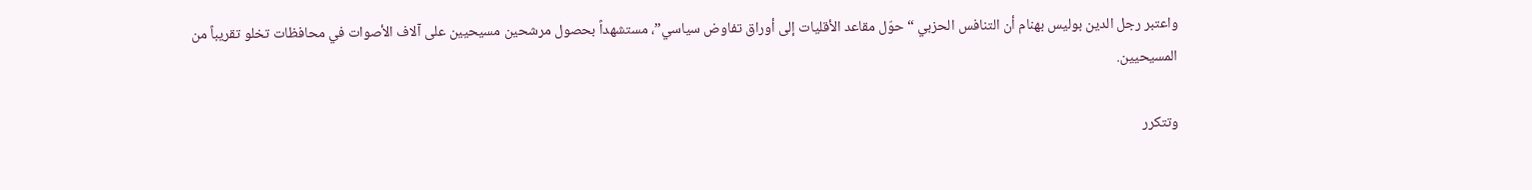واعتبر رجل الدين بوليس بهنام أن التنافس الحزبي “حوّل مقاعد الأقليات إلى أوراق تفاوض سياسي”، مستشهداً بحصول مرشحين مسيحيين على آلاف الأصوات في محافظات تخلو تقريباً من المسيحيين.

وتتكرر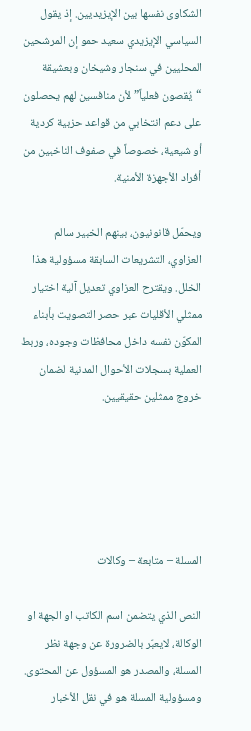الشكاوى نفسها بين الإيزيديين. إذ يقول السياسي الإيزيدي سعيد حمو إن المرشحين المحليين في سنجار وشيخان وبعشيقة “يُقصون فعلياً” لأن منافسين لهم يحصلون على دعم انتخابي من قواعد حزبية كردية أو شيعية، خصوصاً في صفوف الناخبين من أفراد الأجهزة الأمنية.

ويحمّل قانونيون، بينهم الخبير سالم العزاوي، التشريعات السابقة مسؤولية هذا الخلل. ويقترح العزاوي تعديل آلية اختيار ممثلي الأقليات عبر حصر التصويت بأبناء المكوّن نفسه داخل محافظات وجوده، وربط العملية بسجلات الأحوال المدنية لضمان خروج ممثلين حقيقيين.





المسلة – متابعة – وكالات

النص الذي يتضمن اسم الكاتب او الجهة او الوكالة، لايعبّر بالضرورة عن وجهة نظر المسلة، والمصدر هو المسؤول عن المحتوى. ومسؤولية المسلة هو في نقل الأخبار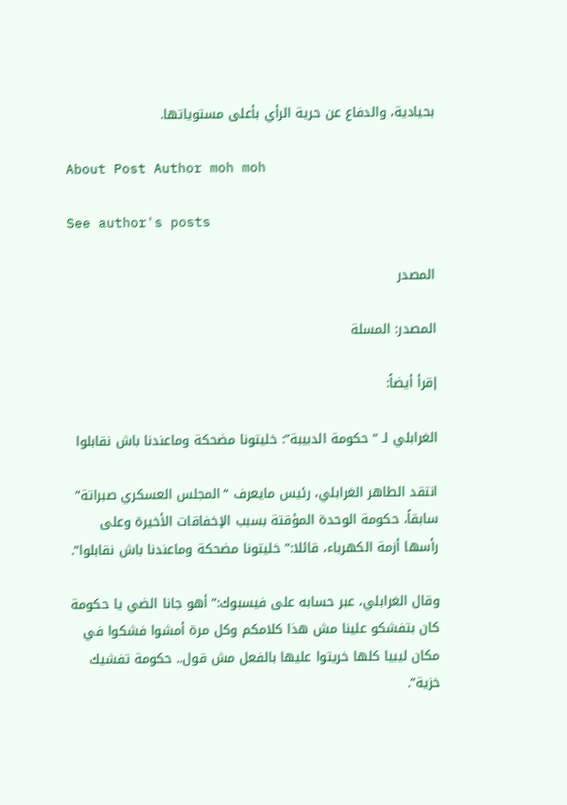بحيادية، والدفاع عن حرية الرأي بأعلى مستوياتها.

About Post Author moh moh

See author's posts

المصدر

المصدر: المسلة

إقرأ أيضاً:

الغرابلي لـ “حكومة الدبيبة”: خليتونا مضحكة وماعندنا باش نقابلوا

انتقد الطاهر الغرابلي، رئيس مايعرف “المجلس العسكري صبراتة” سابقاً، حكومة الوحدة المؤقتة بسبب الإخفاقات الأخيرة وعلى رأسها أزمة الكهرباء، قائلا:” خليتونا مضحكة وماعندنا باش نقابلوا”.

وقال الغرابلي، عبر حسابه على فيسبوك:” أهو جانا الضي يا حكومة كان بتفشكو علينا مش هذا كلامكم وكل مرة أمشوا فشكوا في مكان ليبيا كلها خريتوا عليها بالفعل مش قول.. حكومة تفشيك خزية”.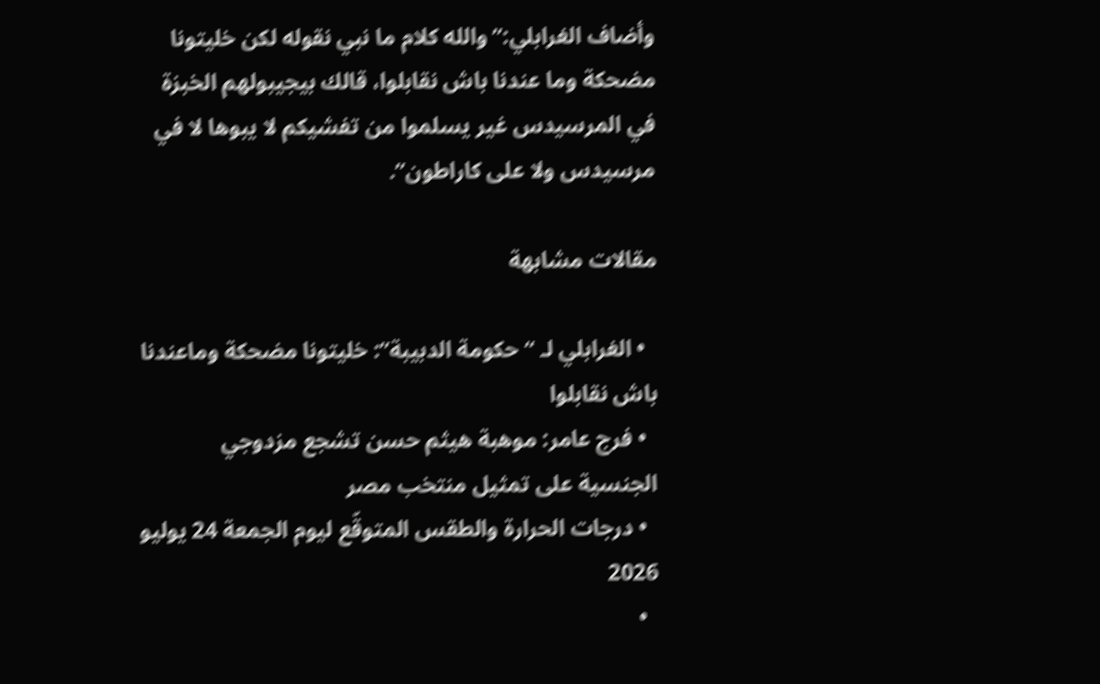وأضاف الغرابلي:” والله كلام ما نبي نقوله لكن خليتونا مضحكة وما عندنا باش نقابلوا، قالك بيجيبولهم الخبزة في المرسيدس غير يسلموا من تفشيكم لا يبوها لا في مرسيدس ولا على كاراطون”.

مقالات مشابهة

  • الغرابلي لـ “حكومة الدبيبة”: خليتونا مضحكة وماعندنا باش نقابلوا
  • فرج عامر: موهبة هيثم حسن تشجع مزدوجي الجنسية على تمثيل منتخب مصر
  • درجات الحرارة والطقس المتوقّع ليوم الجمعة 24 يوليو 2026
  •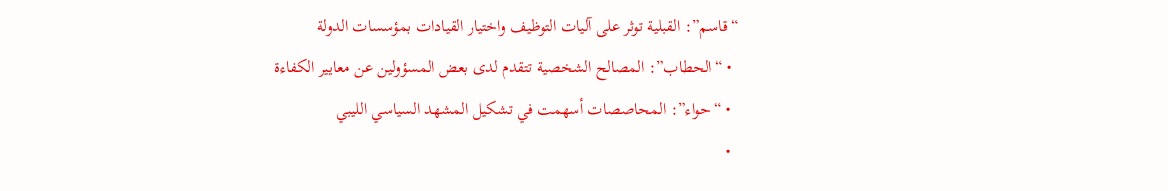“قاسم”: القبلية توثر على آليات التوظيف واختيار القيادات بمؤسسات الدولة
  • “الحطاب”: المصالح الشخصية تتقدم لدى بعض المسؤولين عن معايير الكفاءة
  • “حواء”: المحاصصات أسهمت في تشكيل المشهد السياسي الليبي
  •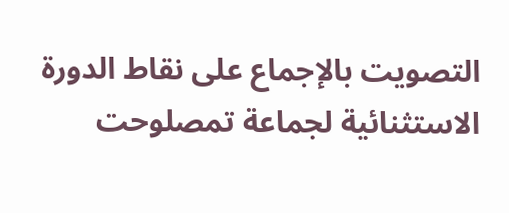التصويت بالإجماع على نقاط الدورة الاستثنائية لجماعة تمصلوحت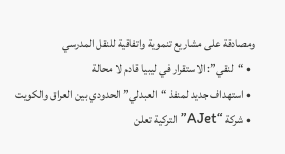ومصادقة على مشاريع تنموية واتفاقية للنقل المدرسي
  • “لنقي”: الاستقرار في ليبيا قادم لا محالة
  • استهداف جديد لمنفذ “العبدلي” الحدودي بين العراق والكويت
  • شركة “AJet” التركية تعلن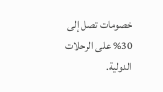خصومات تصل إلى 30% على الرحلات الدولية.